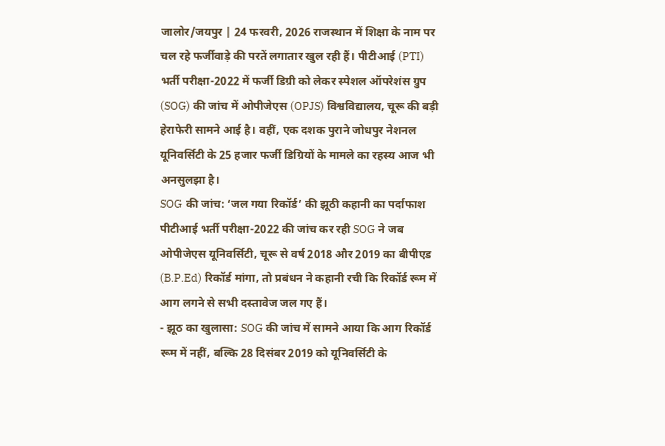जालोर/जयपुर | 24 फरवरी, 2026 राजस्थान में शिक्षा के नाम पर चल रहे फर्जीवाड़े की परतें लगातार खुल रही हैं। पीटीआई (PTI) भर्ती परीक्षा-2022 में फर्जी डिग्री को लेकर स्पेशल ऑपरेशंस ग्रुप (SOG) की जांच में ओपीजेएस (OPJS) विश्वविद्यालय, चूरू की बड़ी हेराफेरी सामने आई है। वहीं, एक दशक पुराने जोधपुर नेशनल यूनिवर्सिटी के 25 हजार फर्जी डिग्रियों के मामले का रहस्य आज भी अनसुलझा है।
SOG की जांच: ‘जल गया रिकॉर्ड’ की झूठी कहानी का पर्दाफाश
पीटीआई भर्ती परीक्षा-2022 की जांच कर रही SOG ने जब ओपीजेएस यूनिवर्सिटी, चूरू से वर्ष 2018 और 2019 का बीपीएड (B.P.Ed) रिकॉर्ड मांगा, तो प्रबंधन ने कहानी रची कि रिकॉर्ड रूम में आग लगने से सभी दस्तावेज जल गए हैं।
- झूठ का खुलासा: SOG की जांच में सामने आया कि आग रिकॉर्ड रूम में नहीं, बल्कि 28 दिसंबर 2019 को यूनिवर्सिटी के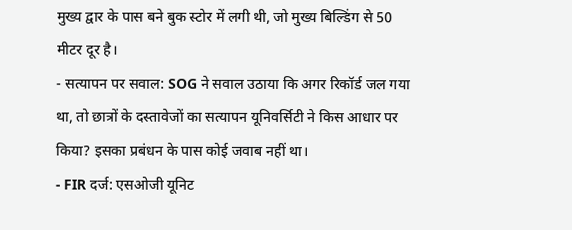मुख्य द्वार के पास बने बुक स्टोर में लगी थी, जो मुख्य बिल्डिंग से 50 मीटर दूर है।
- सत्यापन पर सवाल: SOG ने सवाल उठाया कि अगर रिकॉर्ड जल गया था, तो छात्रों के दस्तावेजों का सत्यापन यूनिवर्सिटी ने किस आधार पर किया? इसका प्रबंधन के पास कोई जवाब नहीं था।
- FIR दर्ज: एसओजी यूनिट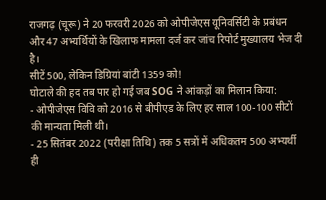राजगढ़ (चूरू) ने 20 फरवरी 2026 को ओपीजेएस यूनिवर्सिटी के प्रबंधन और 47 अभ्यर्थियों के खिलाफ मामला दर्ज कर जांच रिपोर्ट मुख्यालय भेज दी है।
सीटें 500, लेकिन डिग्रियां बांटी 1359 को!
घोटाले की हद तब पार हो गई जब SOG ने आंकड़ों का मिलान किया:
- ओपीजेएस विवि को 2016 से बीपीएड के लिए हर साल 100-100 सीटों की मान्यता मिली थी।
- 25 सितंबर 2022 (परीक्षा तिथि) तक 5 सत्रों में अधिकतम 500 अभ्यर्थी ही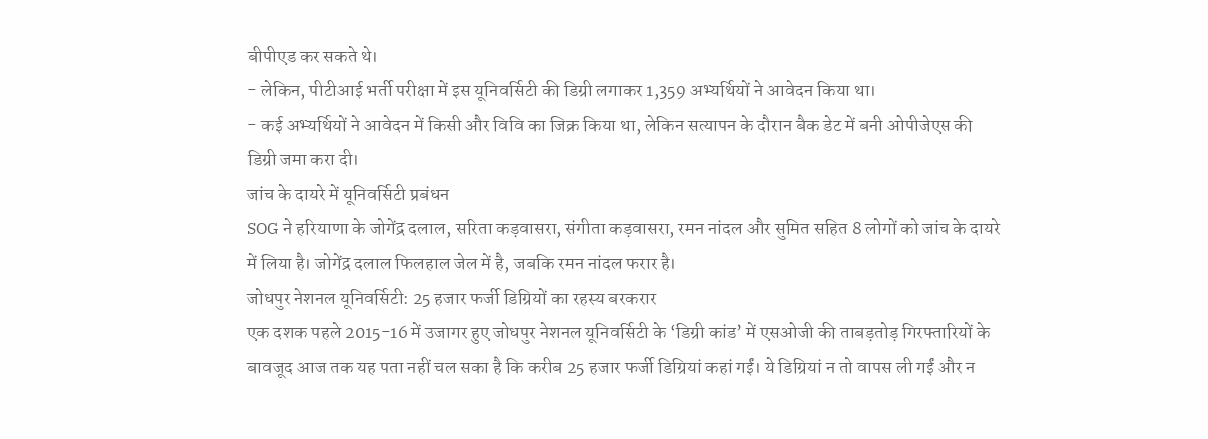बीपीएड कर सकते थे।
- लेकिन, पीटीआई भर्ती परीक्षा में इस यूनिवर्सिटी की डिग्री लगाकर 1,359 अभ्यर्थियों ने आवेदन किया था।
- कई अभ्यर्थियों ने आवेदन में किसी और विवि का जिक्र किया था, लेकिन सत्यापन के दौरान बैक डेट में बनी ओपीजेएस की डिग्री जमा करा दी।
जांच के दायरे में यूनिवर्सिटी प्रबंधन
SOG ने हरियाणा के जोगेंद्र दलाल, सरिता कड़वासरा, संगीता कड़वासरा, रमन नांदल और सुमित सहित 8 लोगों को जांच के दायरे में लिया है। जोगेंद्र दलाल फिलहाल जेल में है, जबकि रमन नांदल फरार है।
जोधपुर नेशनल यूनिवर्सिटी: 25 हजार फर्जी डिग्रियों का रहस्य बरकरार
एक दशक पहले 2015-16 में उजागर हुए जोधपुर नेशनल यूनिवर्सिटी के ‘डिग्री कांड’ में एसओजी की ताबड़तोड़ गिरफ्तारियों के बावजूद आज तक यह पता नहीं चल सका है कि करीब 25 हजार फर्जी डिग्रियां कहां गईं। ये डिग्रियां न तो वापस ली गईं और न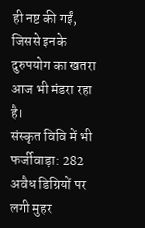ही नष्ट की गईं, जिससे इनके दुरुपयोग का खतरा आज भी मंडरा रहा है।
संस्कृत विवि में भी फर्जीवाड़ा: 282 अवैध डिग्रियों पर लगी मुहर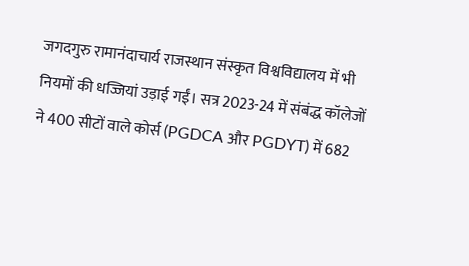जगदगुरु रामानंदाचार्य राजस्थान संस्कृत विश्वविद्यालय में भी नियमों की धज्जियां उड़ाई गईं। सत्र 2023-24 में संबंद्ध कॉलेजों ने 400 सीटों वाले कोर्स (PGDCA और PGDYT) में 682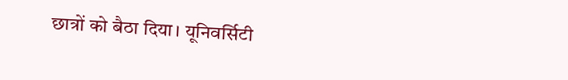छात्रों को बैठा दिया। यूनिवर्सिटी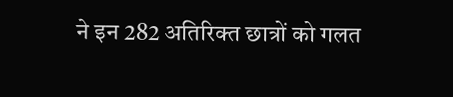ने इन 282 अतिरिक्त छात्रों को गलत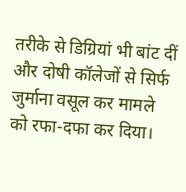तरीके से डिग्रियां भी बांट दीं और दोषी कॉलेजों से सिर्फ जुर्माना वसूल कर मामले को रफा-दफा कर दिया।